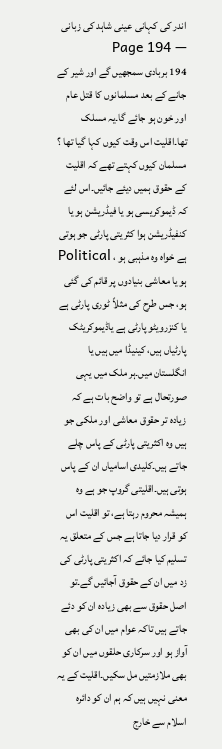اندر کی کہانی عینی شاہد کی زبانی — Page 194
194 بربادی سمجھیں گے اور شیر کے جانے کے بعد مسلمانوں کا قتل عام اور خون ہو جائے گا۔یہ مسلک تھا۔اقلیت اس وقت کیوں کہا گیا تھا ؟ مسلمان کیوں کہتے تھے کہ اقلیت کے حقوق ہمیں دیئے جائیں۔اس لئے کہ ڈیموکریسی ہو یا فیڈریشن ہو یا کنفیڈریشن ہوا کثریتی پارٹی جو ہوتی ہے خواہ وہ مذہبی ہو ، Political ہو یا معاشی بنیادوں پر قائم کی گئی ہو، جس طرح کی مثلاً ٹوری پارٹی ہے یا کنزرویٹو پارٹی ہے یاڈیموکریٹک پارٹیاں ہیں، کینیڈا میں ہیں یا انگلستان میں۔ہر ملک میں یہی صورتحال ہے تو واضح بات ہے کہ زیادہ تر حقوق معاشی اور ملکی جو ہیں وہ اکثریتی پارٹی کے پاس چلے جاتے ہیں۔کلیدی اسامیاں ان کے پاس ہوتی ہیں۔اقلیتی گروپ جو ہے وہ ہمیشہ محروم رہتا ہے، تو اقلیت اس کو قرار دیا جاتا ہے جس کے متعلق یہ تسلیم کیا جائے کہ اکثریتی پارٹی کی زد میں ان کے حقوق آجائیں گے۔تو اصل حقوق سے بھی زیادہ ان کو دئے جاتے ہیں تاکہ عوام میں ان کی بھی آواز ہو اور سرکاری حلقوں میں ان کو بھی ملازمتیں مل سکیں۔اقلیت کے یہ معنی نہیں ہیں کہ ہم ان کو دائرہ اسلام سے خارج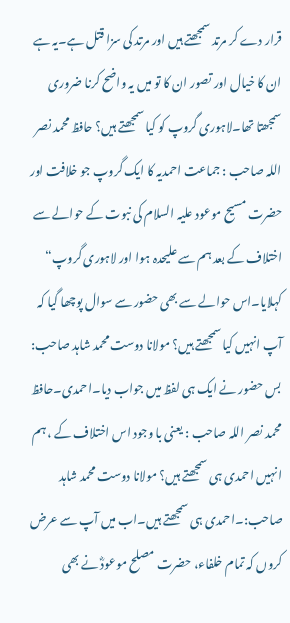قرار دے کر مرتد سمجھتے ہیں اور مرتد کی سزا قتل ہے۔یہ ہے ان کا خیال اور تصور ان کا تو میں یہ واضح کرنا ضروری سمجھتا تھا۔لاہوری گروپ کو کیا سمجھتے ہیں؟ حافظ محمد نصر اللہ صاحب : جماعت احمدیہ کا ایک گروپ جو خلافت اور حضرت مسیح موعود علیہ السلام کی نبوت کے حوالے سے اختلاف کے بعد ہم سے علیحدہ ہوا اور لاہوری گروپ“ کہلایا۔اس حوالے سے بھی حضور سے سوال پوچھا گیا کہ آپ انہیں کیا سمجھتے ہیں؟ مولانا دوست محمد شاہد صاحب: بس حضور نے ایک ہی لفظ میں جواب دیا۔احمدی۔حافظ محمد نصر اللہ صاحب : یعنی با وجود اس اختلاف کے ، ہم انہیں احمدی ہی سمجھتے ہیں؟ مولانا دوست محمد شاہد صاحب:۔احمدی ہی سمجھتے ہیں۔اب میں آپ سے عرض کروں کہ تمام خلفاء، حضرت مصلح موعودؓ نے بھی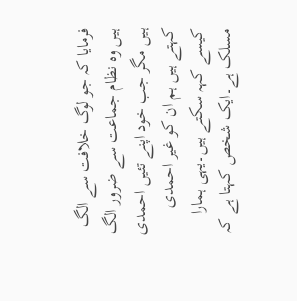فرمایا کہ جو لوگ خلافت سے الگ ہیں وہ نظام جماعت سے ضرور الگ ہیں مگر جب خود اپنے تئیں احمدی کہتے ہیں ہم ان کو غیر احمدی کیسے کہہ سکتے ہیں۔یہی ہمارا مسلک ہے۔ایک شخص کہتا ہے کہ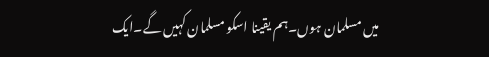میں مسلمان ہوں۔ہم یقینا اسکو مسلمان کہیں گے۔ایک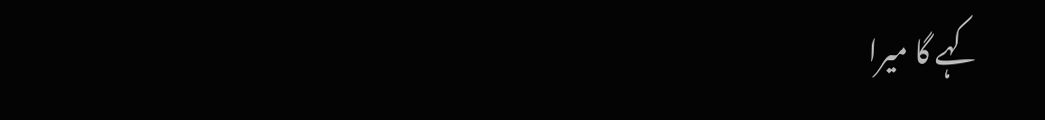کہے گا میرا